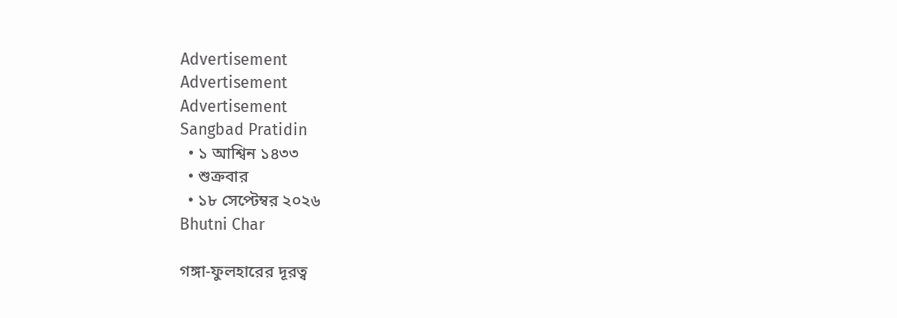Advertisement
Advertisement
Advertisement
Sangbad Pratidin
  • ১ আশ্বিন ১৪৩৩
  • শুক্রবার
  • ১৮ সেপ্টেম্বর ২০২৬
Bhutni Char

গঙ্গা-ফুলহারের দূরত্ব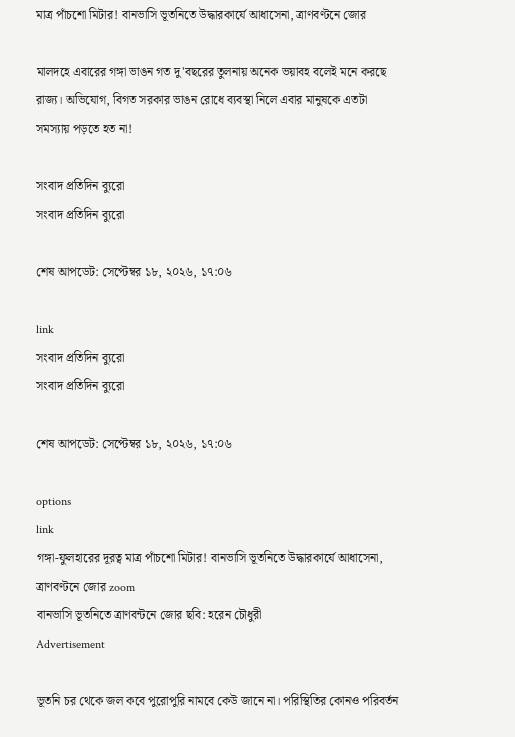মাত্র পাঁচশো মিটার! বানভাসি ভূতনিতে উদ্ধারকার্যে আধাসেনা, ত্রাণবণ্টনে জোর

মালদহে এবারের গঙ্গা ভাঙন গত দু'বছরের তুলনায় অনেক ভয়াবহ বলেই মনে করছে রাজ্য। অভিযোগ, বিগত সরকার ভাঙন রোধে ব্যবস্থা নিলে এবার মানুষকে এতটা সমস্যায় পড়তে হত না!

সংবাদ প্রতিদিন ব্যুরো
সংবাদ প্রতিদিন ব্যুরো

শেষ আপডেট: সেপ্টেম্বর ১৮, ২০২৬, ১৭:০৬

link
সংবাদ প্রতিদিন ব্যুরো
সংবাদ প্রতিদিন ব্যুরো

শেষ আপডেট: সেপ্টেম্বর ১৮, ২০২৬, ১৭:০৬

options
link
গঙ্গা-ফুলহারের দূরত্ব মাত্র পাঁচশো মিটার! বানভাসি ভূতনিতে উদ্ধারকার্যে আধাসেনা, ত্রাণবণ্টনে জোর zoom
বানভাসি ভূতনিতে ত্রাণবন্টনে জোর ছবি: হরেন চৌধুরী
Advertisement

ভূতনি চর থেকে জল কবে পুরোপুরি নামবে কেউ জানে না। পরিস্থিতির কোনও পরিবর্তন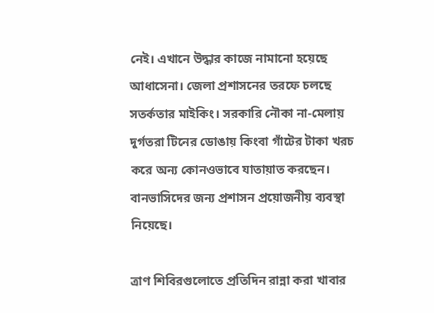নেই। এখানে উদ্ধার কাজে নামানো হয়েছে আধাসেনা। জেলা প্রশাসনের তরফে চলছে সতর্কতার মাইকিং। সরকারি নৌকা না-মেলায় দুর্গতরা টিনের ডোঙায় কিংবা গাঁটের টাকা খরচ করে অন্য কোনওভাবে যাতায়াত করছেন। বানভাসিদের জন্য প্রশাসন প্রয়োজনীয় ব্যবস্থা নিয়েছে।

ত্রাণ শিবিরগুলোতে প্রতিদিন রান্না করা খাবার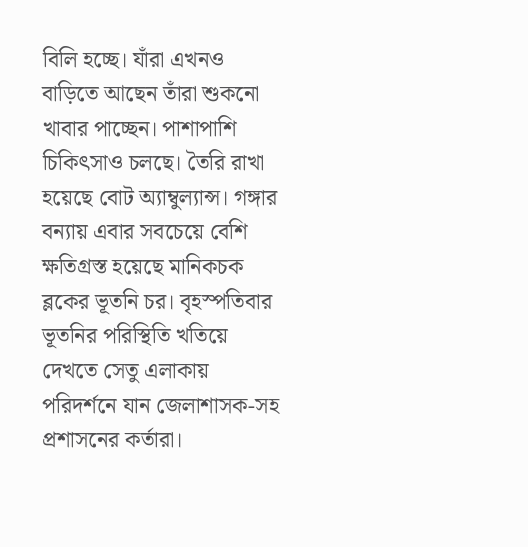বিলি হচ্ছে। যাঁরা এখনও বাড়িতে আছেন তাঁরা শুকনো খাবার পাচ্ছেন। পাশাপাশি চিকিৎসাও চলছে। তৈরি রাখা হয়েছে বোট অ্যাম্বুল্যান্স। গঙ্গার বন্যায় এবার সবচেয়ে বেশি ক্ষতিগ্রস্ত হয়েছে মানিকচক ব্লকের ভূতনি চর। বৃহস্পতিবার ভূতনির পরিস্থিতি খতিয়ে দেখতে সেতু এলাকায় পরিদর্শনে যান জেলাশাসক-সহ প্রশাসনের কর্তারা।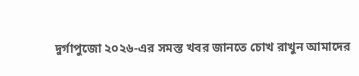দুর্গাপুজো ২০২৬-এর সমস্ত খবর জানতে চোখ রাখুন আমাদের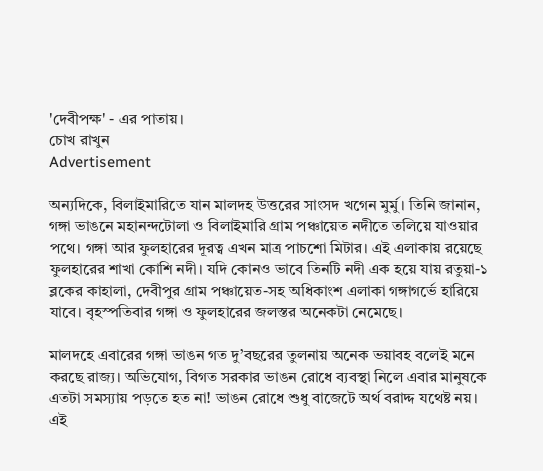'দেবীপক্ষ' - এর পাতায়।
চোখ রাখুন
Advertisement

অন্যদিকে, বিলাইমারিতে যান মালদহ উত্তরের সাংসদ খগেন মুর্মু। তিনি জানান, গঙ্গা ভাঙনে মহানন্দটোলা ও বিলাইমারি গ্রাম পঞ্চায়েত নদীতে তলিয়ে যাওয়ার পথে। গঙ্গা আর ফুলহারের দূরত্ব এখন মাত্র পাচশো মিটার। এই এলাকায় রয়েছে ফুলহারের শাখা কোশি নদী। যদি কোনও ভাবে তিনটি নদী এক হয়ে যায় রতুয়া-১ ব্লকের কাহালা, দেবীপুর গ্রাম পঞ্চায়েত-সহ অধিকাংশ এলাকা গঙ্গাগর্ভে হারিয়ে যাবে। বৃহস্পতিবার গঙ্গা ও ফুলহারের জলস্তর অনেকটা নেমেছে।

মালদহে এবারের গঙ্গা ভাঙন গত দু’বছরের তুলনায় অনেক ভয়াবহ বলেই মনে করছে রাজ্য। অভিযোগ, বিগত সরকার ভাঙন রোধে ব্যবস্থা নিলে এবার মানুষকে এতটা সমস্যায় পড়তে হত না! ভাঙন রোধে শুধু বাজেটে অর্থ বরাদ্দ যথেষ্ট নয়। এই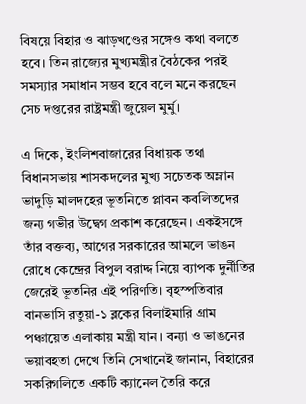বিষয়ে বিহার ও ঝাড়খণ্ডের সঙ্গেও কথা বলতে হবে। তিন রাজ্যের মুখ্যমন্ত্রীর বৈঠকের পরই সমস্যার সমাধান সম্ভব হবে বলে মনে করছেন সেচ দপ্তরের রাষ্ট্রমন্ত্রী জুয়েল মুর্মু।

এ দিকে, ইংলিশবাজারের বিধায়ক তথা বিধানসভায় শাসকদলের মুখ্য সচেতক অম্লান ভাদুড়ি মালদহের ভূতনিতে প্লাবন কবলিতদের জন্য গভীর উদ্বেগ প্রকাশ করেছেন। একইসঙ্গে তাঁর বক্তব্য, আগের সরকারের আমলে ভাঙন রোধে কেন্দ্রের বিপুল বরাদ্দ নিয়ে ব্যাপক দুর্নীতির জেরেই ভূতনির এই পরিণতি। বৃহস্পতিবার বানভাসি রতুয়া-১ ব্লকের বিলাইমারি গ্রাম পঞ্চায়েত এলাকায় মন্ত্রী যান। বন্যা ও ভাঙনের ভয়াবহতা দেখে তিনি সেখানেই জানান, বিহারের সকরিগলিতে একটি ক্যানেল তৈরি করে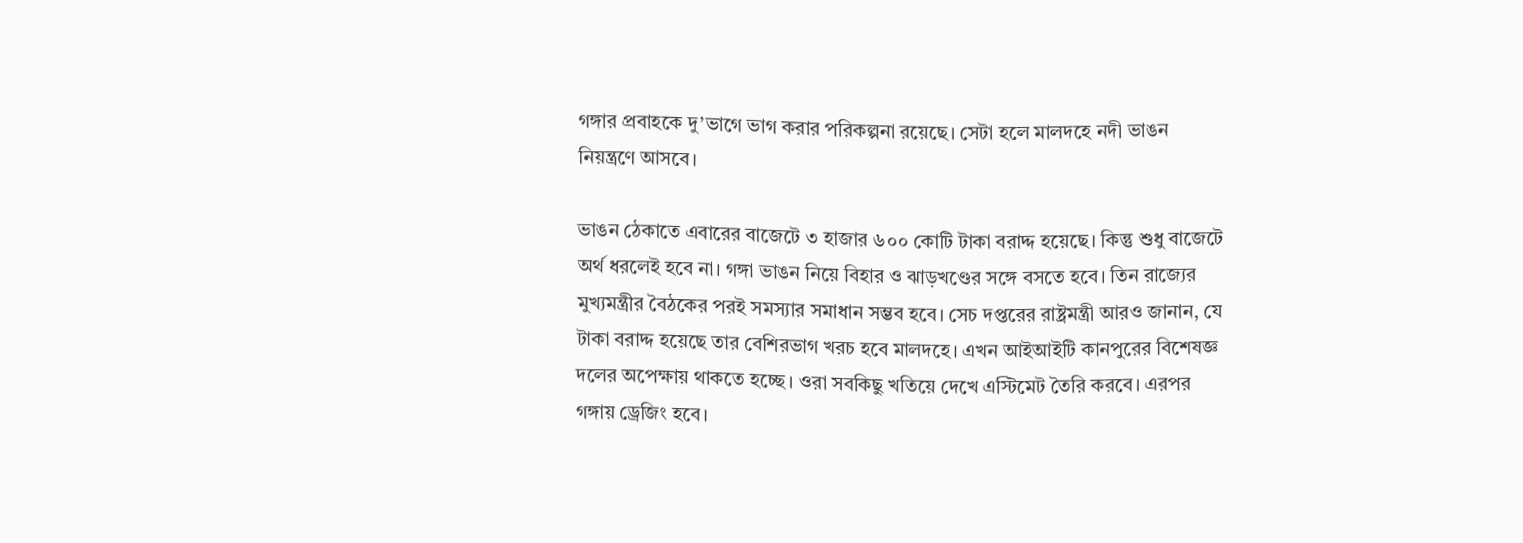গঙ্গার প্রবাহকে দু’ভাগে ভাগ করার পরিকল্পনা রয়েছে। সেটা হলে মালদহে নদী ভাঙন নিয়ন্ত্রণে আসবে।

ভাঙন ঠেকাতে এবারের বাজেটে ৩ হাজার ৬০০ কোটি টাকা বরাদ্দ হয়েছে। কিন্তু শুধু বাজেটে অর্থ ধরলেই হবে না। গঙ্গা ভাঙন নিয়ে বিহার ও ঝাড়খণ্ডের সঙ্গে বসতে হবে। তিন রাজ্যের মুখ্যমন্ত্রীর বৈঠকের পরই সমস্যার সমাধান সম্ভব হবে। সেচ দপ্তরের রাষ্ট্রমন্ত্রী আরও জানান, যে টাকা বরাদ্দ হয়েছে তার বেশিরভাগ খরচ হবে মালদহে। এখন আইআইটি কানপুরের বিশেষজ্ঞ দলের অপেক্ষায় থাকতে হচ্ছে। ওরা সবকিছু খতিয়ে দেখে এস্টিমেট তৈরি করবে। এরপর গঙ্গায় ড্রেজিং হবে।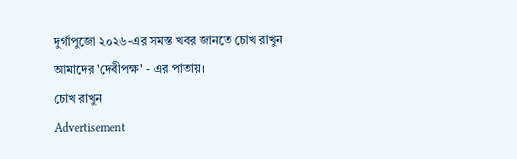দুর্গাপুজো ২০২৬-এর সমস্ত খবর জানতে চোখ রাখুন আমাদের 'দেবীপক্ষ' - এর পাতায়।
চোখ রাখুন
Advertisement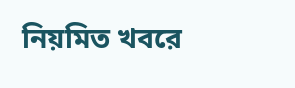নিয়মিত খবরে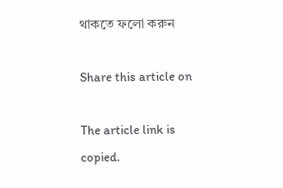থাকতে ফলো করুন

Share this article on

The article link is copied.